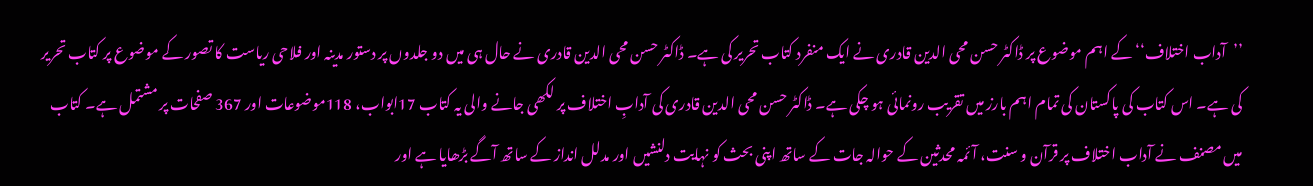’’آداب اختلاف‘‘ کے اہم موضوع پر ڈاکٹر حسن محی الدین قادری نے ایک منفرد کتاب تحریر کی ہے۔ ڈاکٹر حسن محی الدین قادری نے حال ہی میں دو جلدوں پر دستور مدینہ اور فلاحی ریاست کا تصور کے موضوع پر کتاب تحریر کی ہے۔ اس کتاب کی پاکستان کی تمام اہم بارز میں تقریب رونمائی ہو چکی ہے۔ ڈاکٹر حسن محی الدین قادری کی آدابِ اختلاف پر لکھی جانے والی یہ کتاب 17ابواب، 118موضوعات اور 367 صفحات پر مشتمل ہے۔ کتاب میں مصنف نے آداب اختلاف پر قرآن و سنت، آئمہ محدثین کے حوالہ جات کے ساتھ اپنی بحث کو نہایت دلنشیں اور مدلل انداز کے ساتھ آگے بڑھایا ہے اور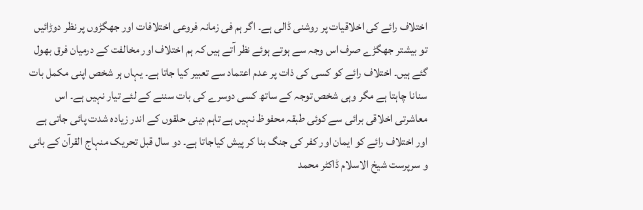اختلاف رائے کی اخلاقیات پر روشنی ڈالی ہے۔ اگر ہم فی زمانہ فروعی اختلافات اور جھگڑوں پر نظر دوڑائیں تو بیشتر جھگڑے صرف اس وجہ سے ہوتے ہوئے نظر آتے ہیں کہ ہم اختلاف اور مخالفت کے درمیان فرق بھول گئے ہیں۔ اختلاف رائے کو کسی کی ذات پر عدم اعتماد سے تعبیر کیا جاتا ہے۔ یہاں ہر شخص اپنی مکمل بات سنانا چاہتا ہے مگر وہی شخص توجہ کے ساتھ کسی دوسرے کی بات سننے کے لئے تیار نہیں ہے۔ اس معاشرتی اخلاقی برائی سے کوئی طبقہ محفوظ نہیں ہے تاہم دینی حلقوں کے اندر زیادہ شدت پائی جاتی ہے اور اختلاف رائے کو ایمان اور کفر کی جنگ بنا کر پیش کیاجاتا ہے۔ دو سال قبل تحریک منہاج القرآن کے بانی و سرپرست شیخ الاسلام ڈاکٹر محمد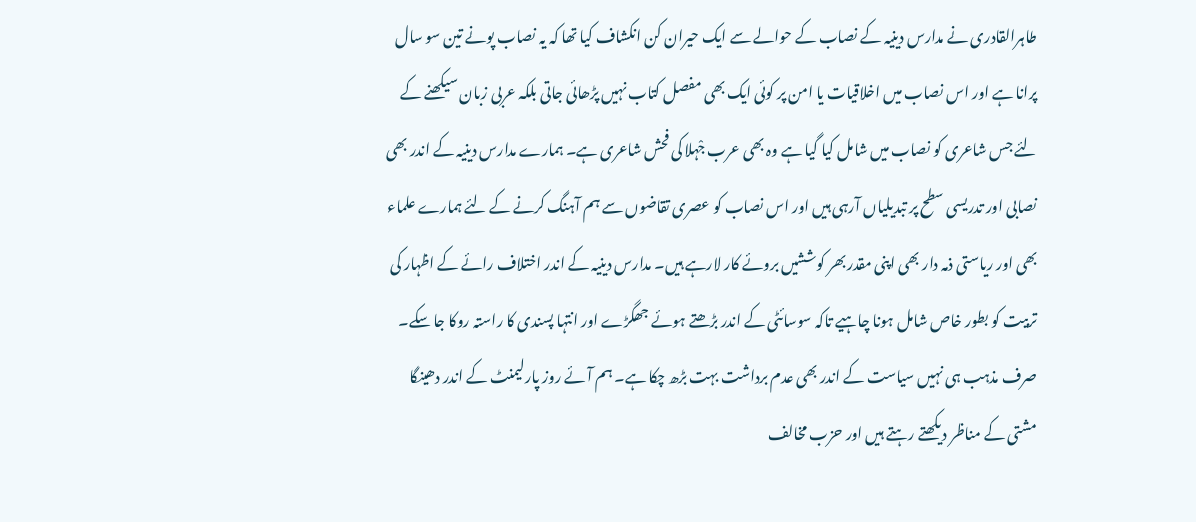طاہرالقادری نے مدارس دینیہ کے نصاب کے حوالے سے ایک حیران کن انکشاف کیا تھا کہ یہ نصاب پونے تین سو سال پرانا ہے اور اس نصاب میں اخلاقیات یا امن پر کوئی ایک بھی مفصل کتاب نہیں پڑھائی جاتی بلکہ عربی زبان سیکھنے کے لئے جس شاعری کو نصاب میں شامل کیا گیا ہے وہ بھی عرب جْہلا کی فحش شاعری ہے۔ ہمارے مدارس دینیہ کے اندر بھی نصابی اور تدریسی سطح پر تبدیلیاں آرہی ہیں اور اس نصاب کو عصری تقاضوں سے ہم آہنگ کرنے کے لئے ہمارے علماء بھی اور ریاستی ذمہ دار بھی اپنی مقدر بھر کوششیں بروئے کار لارہے ہیں۔ مدارس دینیہ کے اندر اختلاف رائے کے اظہار کی تربیت کو بطور خاص شامل ہونا چاہیے تاکہ سوسائٹی کے اندر بڑھتے ہوئے جھگڑے اور انتہا پسندی کا راستہ روکا جا سکے۔ صرف مذہب ہی نہیں سیاست کے اندر بھی عدم برداشت بہت بڑھ چکا ہے۔ ہم آئے روز پارلیمنٹ کے اندر دھینگا مشتی کے مناظر دیکھتے رہتے ہیں اور حزب مخالف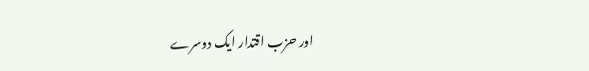اور حزب اقتدار ایک دوسرے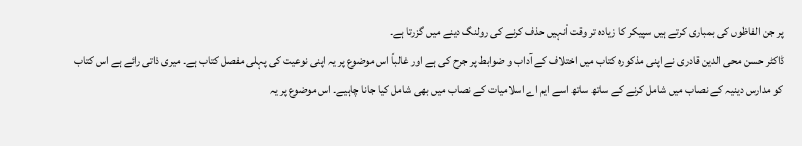پر جن الفاظوں کی بمباری کرتے ہیں سپیکر کا زیادہ تر وقت اْنہیں حذف کرنے کی رولنگ دینے میں گزرتا ہے۔
ڈاکٹر حسن محی الدین قادری نے اپنی مذکورہ کتاب میں اختلاف کے آداب و ضوابط پر جرح کی ہے اور غالباً اس موضوع پر یہ اپنی نوعیت کی پہلی مفصل کتاب ہے۔ میری ذاتی رائے ہے اس کتاب کو مدارس دینیہ کے نصاب میں شامل کرنے کے ساتھ ساتھ اسے ایم اے اسلامیات کے نصاب میں بھی شامل کیا جانا چاہیے۔ اس موضوع پر یہ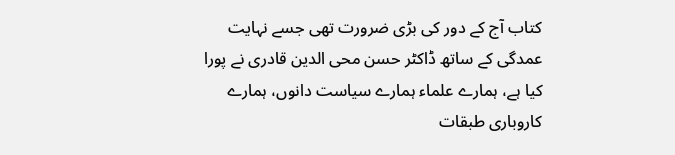کتاب آج کے دور کی بڑی ضرورت تھی جسے نہایت عمدگی کے ساتھ ڈاکٹر حسن محی الدین قادری نے پورا کیا ہے، ہمارے علماء ہمارے سیاست دانوں، ہمارے کاروباری طبقات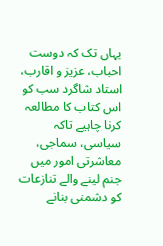یہاں تک کہ دوست احباب، عزیز و اقارب، استاد شاگرد سب کو اس کتاب کا مطالعہ کرنا چاہیے تاکہ سیاسی، سماجی، معاشرتی امور میں جنم لینے والے تنازعات کو دشمنی بنانے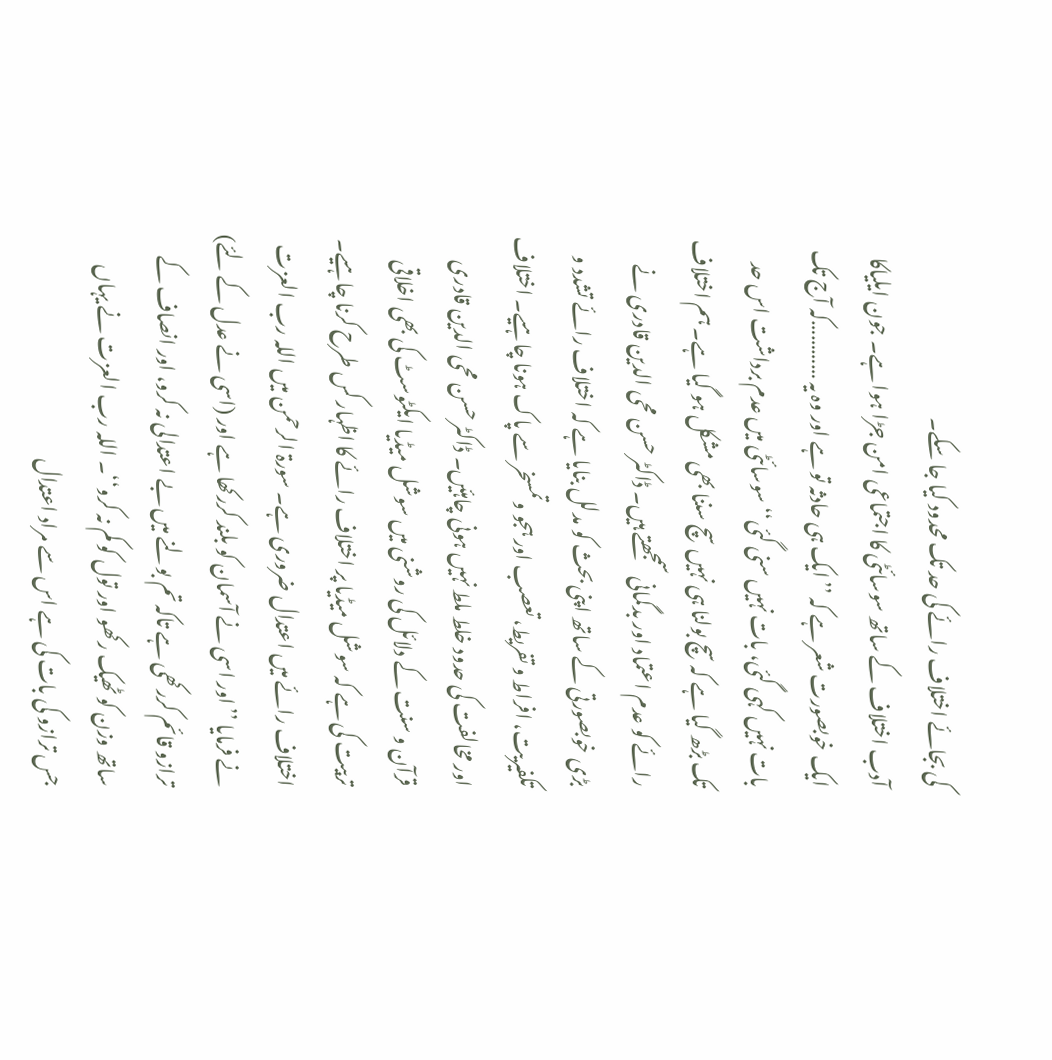کی بجائے اختلاف رائے کی حد تک محدود کیا جا سکے۔
آدب اختلاف کے ساتھ سوسائٹی کا اجتماعی امن جڑا ہوا ہے۔ جون ایلیاکا ایک خوبصورت شعر ہے کہ ’’ایک ہی حادثہ تو ہے اور وہ یہ …………کہ آج تک بات نہیں کہی گئی، بات نہیں سنی گئی‘‘ سوسائٹی میں عدم برداشت اس حد تک بڑھ گیا ہے کہ سچ بولنا ہی نہیں سچ سننا بھی مشکل ہو گیا ہے۔ ہم اختلاف رائے کو عدم اعتماد اور بدگمانی سمجھتے ہیں۔ ڈاکٹر حسن محی الدین قادری نے بڑی خوبصورتی کے ساتھ اپنی بحث کو مدلل بنایا ہے کہ اختلاف رائے تشدد و تکفیریت، افراط و تفریط، تعصب اور ہجو وتمسخر سے پاک ہونا چاہیے۔ اختلاف اور مخالفت کی حدود خلط ملط نہیں ہونی چاہئیں۔ ڈاکٹر حسن محی الدین قادری قرآن و سنت کے دلائل کی روشنی میں سوشل میڈیا ایکٹوسٹ کی بھی اخلاقی تربیت کی ہے کہ سوشل میڈیا پر اختلاف رائے کا اظہار کس طرح کرنا چاہیے۔ اختلاف رائے میں اعتدال ضروری ہے۔ سورۃ الرحمن میں اللہ رب العزت نے فرمایا ’’اور اسی نے آسمان کو بلند کررکھا ہے اور (اسی نے عدل کے لئے) ترازو قائم کررکھی ہے تاکہ تم بولنے میں بے اعتدالی نہ کرو، اور انصاف کے ساتھ وزن کو ٹھیک رکھو اور تول کو کم نہ کرو‘‘۔ اللہ رب العزت نے یہاں جس ترازو کی بات کی ہے اس سے مراد اعتدال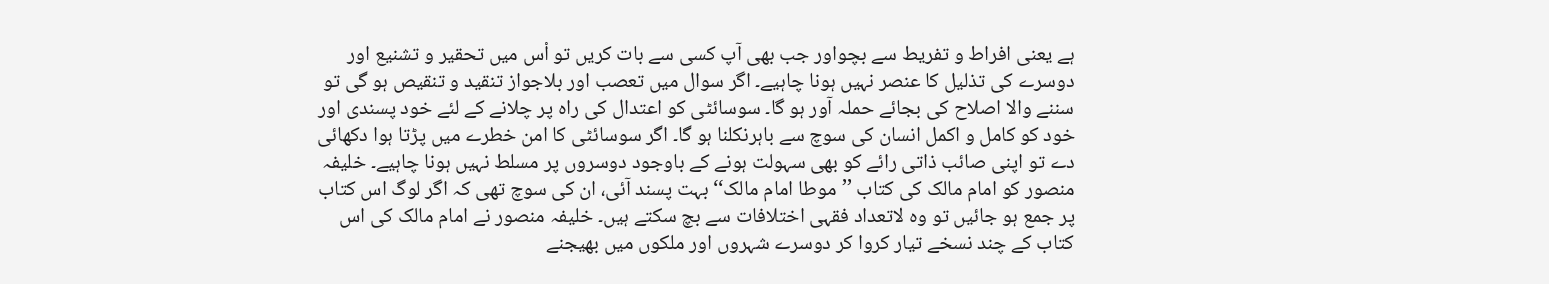ہے یعنی افراط و تفریط سے بچواور جب بھی آپ کسی سے بات کریں تو اْس میں تحقیر و تشنیع اور دوسرے کی تذلیل کا عنصر نہیں ہونا چاہیے۔ اگر سوال میں تعصب اور بلاجواز تنقید و تنقیص ہو گی تو سننے والا اصلاح کی بجائے حملہ آور ہو گا۔ سوسائٹی کو اعتدال کی راہ پر چلانے کے لئے خود پسندی اور خود کو کامل و اکمل انسان کی سوچ سے باہرنکلنا ہو گا۔ اگر سوسائٹی کا امن خطرے میں پڑتا ہوا دکھائی دے تو اپنی صائب ذاتی رائے کو بھی سہولت ہونے کے باوجود دوسروں پر مسلط نہیں ہونا چاہیے۔ خلیفہ منصور کو امام مالک کی کتاب ’’موطا امام مالک‘‘ بہت پسند آئی، ان کی سوچ تھی کہ اگر لوگ اس کتاب پر جمع ہو جائیں تو وہ لاتعداد فقہی اختلافات سے بچ سکتے ہیں۔ خلیفہ منصور نے امام مالک کی اس کتاب کے چند نسخے تیار کروا کر دوسرے شہروں اور ملکوں میں بھیجنے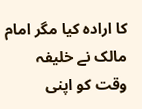کا ارادہ کیا مگر امام مالک نے خلیفہ وقت کو اپنی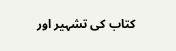کتاب کی تشہیر اور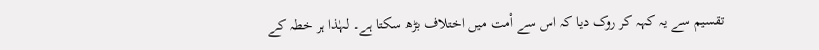تقسیم سے یہ کہہ کر روک دیا کہ اس سے اْمت میں اختلاف بڑھ سکتا ہے۔ لہٰذا ہر خطہ کے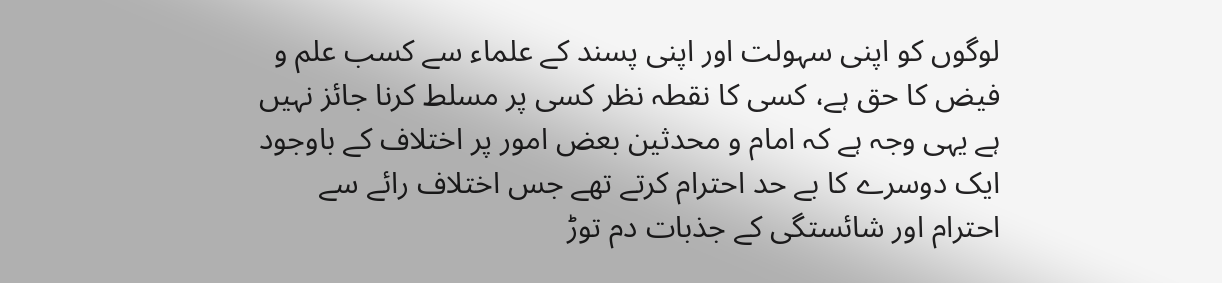لوگوں کو اپنی سہولت اور اپنی پسند کے علماء سے کسب علم و فیض کا حق ہے، کسی کا نقطہ نظر کسی پر مسلط کرنا جائز نہیں ہے یہی وجہ ہے کہ امام و محدثین بعض امور پر اختلاف کے باوجود ایک دوسرے کا بے حد احترام کرتے تھے جس اختلاف رائے سے احترام اور شائستگی کے جذبات دم توڑ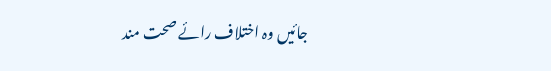جائیں وہ اختلاف رائے صحت مند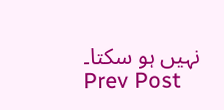نہیں ہو سکتا۔
Prev Post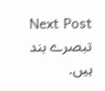Next Post
تبصرے بند ہیں.